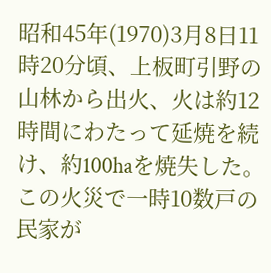昭和45年(1970)3月8日11時20分頃、上板町引野の山林から出火、火は約12時間にわたって延焼を続け、約100haを焼失した。この火災で一時10数戸の民家が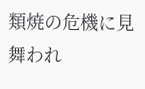類焼の危機に見舞われ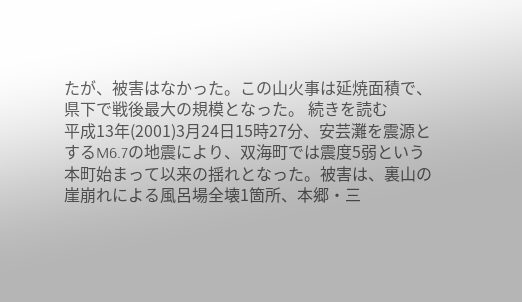たが、被害はなかった。この山火事は延焼面積で、県下で戦後最大の規模となった。 続きを読む
平成13年(2001)3月24日15時27分、安芸灘を震源とするM6.7の地震により、双海町では震度5弱という本町始まって以来の揺れとなった。被害は、裏山の崖崩れによる風呂場全壊1箇所、本郷・三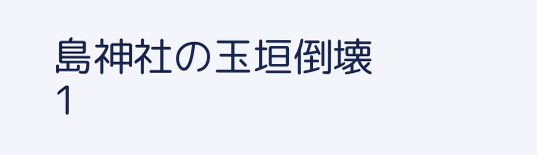島神社の玉垣倒壊1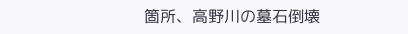箇所、高野川の墓石倒壊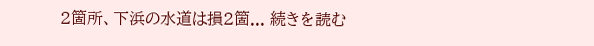2箇所、下浜の水道は損2箇... 続きを読む